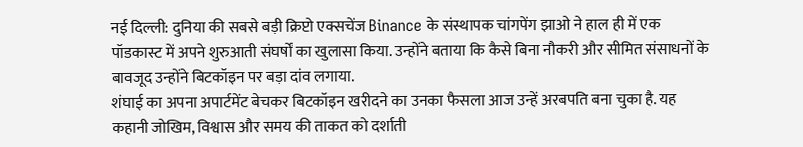नई दिल्ली: दुनिया की सबसे बड़ी क्रिप्टो एक्सचेंज Binance के संस्थापक चांगपेंग झाओ ने हाल ही में एक पॉडकास्ट में अपने शुरुआती संघर्षों का खुलासा किया. उन्होंने बताया कि कैसे बिना नौकरी और सीमित संसाधनों के बावजूद उन्होंने बिटकॉइन पर बड़ा दांव लगाया.
शंघाई का अपना अपार्टमेंट बेचकर बिटकॉइन खरीदने का उनका फैसला आज उन्हें अरबपति बना चुका है. यह कहानी जोखिम, विश्वास और समय की ताकत को दर्शाती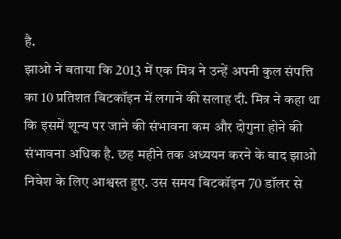है.
झाओ ने बताया कि 2013 में एक मित्र ने उन्हें अपनी कुल संपत्ति का 10 प्रतिशत बिटकॉइन में लगाने की सलाह दी. मित्र ने कहा था कि इसमें शून्य पर जाने की संभावना कम और दोगुना होने की संभावना अधिक है. छह महीने तक अध्ययन करने के बाद झाओ निवेश के लिए आश्वस्त हुए. उस समय बिटकॉइन 70 डॉलर से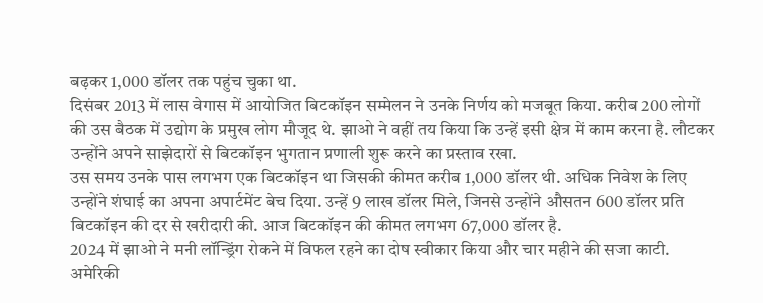बढ़कर 1,000 डॉलर तक पहुंच चुका था.
दिसंबर 2013 में लास वेगास में आयोजित बिटकॉइन सम्मेलन ने उनके निर्णय को मजबूत किया. करीब 200 लोगों की उस बैठक में उद्योग के प्रमुख लोग मौजूद थे. झाओ ने वहीं तय किया कि उन्हें इसी क्षेत्र में काम करना है. लौटकर उन्होंने अपने साझेदारों से बिटकॉइन भुगतान प्रणाली शुरू करने का प्रस्ताव रखा.
उस समय उनके पास लगभग एक बिटकॉइन था जिसकी कीमत करीब 1,000 डॉलर थी. अधिक निवेश के लिए उन्होंने शंघाई का अपना अपार्टमेंट बेच दिया. उन्हें 9 लाख डॉलर मिले, जिनसे उन्होंने औसतन 600 डॉलर प्रति बिटकॉइन की दर से खरीदारी की. आज बिटकॉइन की कीमत लगभग 67,000 डॉलर है.
2024 में झाओ ने मनी लॉन्ड्रिंग रोकने में विफल रहने का दोष स्वीकार किया और चार महीने की सजा काटी. अमेरिकी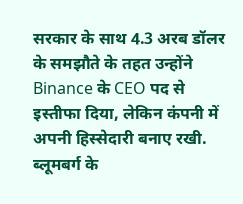सरकार के साथ 4.3 अरब डॉलर के समझौते के तहत उन्होंने Binance के CEO पद से इस्तीफा दिया, लेकिन कंपनी में अपनी हिस्सेदारी बनाए रखी.
ब्लूमबर्ग के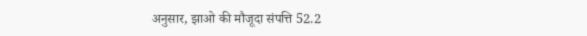अनुसार, झाओ की मौजूदा संपत्ति 52.2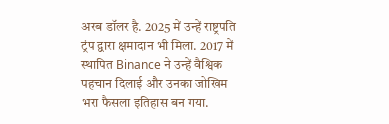अरब डॉलर है. 2025 में उन्हें राष्ट्रपति ट्रंप द्वारा क्षमादान भी मिला. 2017 में स्थापित Binance ने उन्हें वैश्विक पहचान दिलाई और उनका जोखिम भरा फैसला इतिहास बन गया.